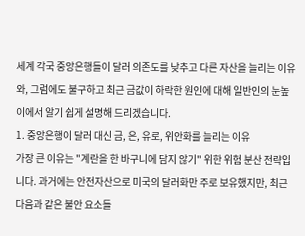세계 각국 중앙은행들이 달러 의존도를 낮추고 다른 자산을 늘리는 이유와, 그럼에도 불구하고 최근 금값이 하락한 원인에 대해 일반인의 눈높이에서 알기 쉽게 설명해 드리겠습니다.
1. 중앙은행이 달러 대신 금, 은, 유로, 위안화를 늘리는 이유
가장 큰 이유는 "계란을 한 바구니에 담지 않기" 위한 위험 분산 전략입니다. 과거에는 안전자산으로 미국의 달러화만 주로 보유했지만, 최근 다음과 같은 불안 요소들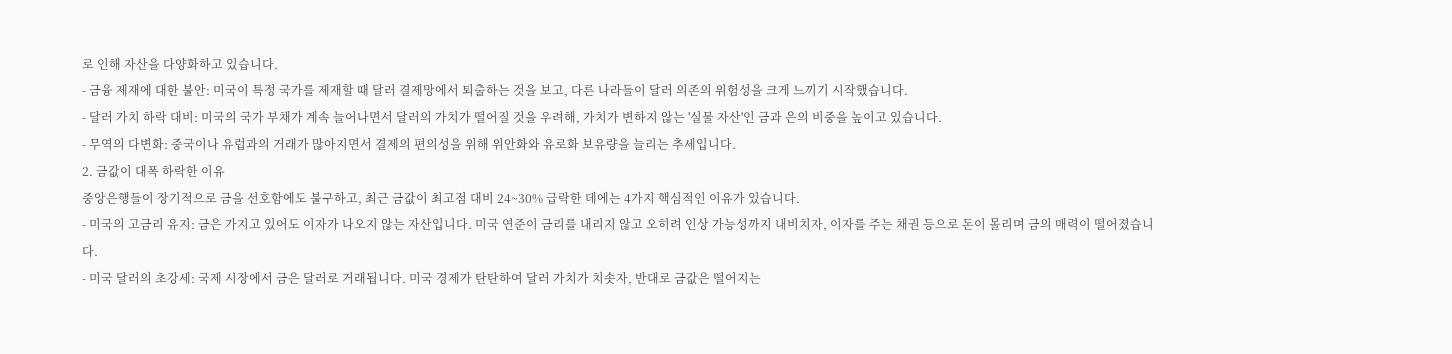로 인해 자산을 다양화하고 있습니다.
- 금융 제재에 대한 불안: 미국이 특정 국가를 제재할 때 달러 결제망에서 퇴출하는 것을 보고, 다른 나라들이 달러 의존의 위험성을 크게 느끼기 시작했습니다.
- 달러 가치 하락 대비: 미국의 국가 부채가 계속 늘어나면서 달러의 가치가 떨어질 것을 우려해, 가치가 변하지 않는 '실물 자산'인 금과 은의 비중을 높이고 있습니다.
- 무역의 다변화: 중국이나 유럽과의 거래가 많아지면서 결제의 편의성을 위해 위안화와 유로화 보유량을 늘리는 추세입니다.
2. 금값이 대폭 하락한 이유
중앙은행들이 장기적으로 금을 선호함에도 불구하고, 최근 금값이 최고점 대비 24~30% 급락한 데에는 4가지 핵심적인 이유가 있습니다.
- 미국의 고금리 유지: 금은 가지고 있어도 이자가 나오지 않는 자산입니다. 미국 연준이 금리를 내리지 않고 오히려 인상 가능성까지 내비치자, 이자를 주는 채권 등으로 돈이 몰리며 금의 매력이 떨어졌습니다.
- 미국 달러의 초강세: 국제 시장에서 금은 달러로 거래됩니다. 미국 경제가 탄탄하여 달러 가치가 치솟자, 반대로 금값은 떨어지는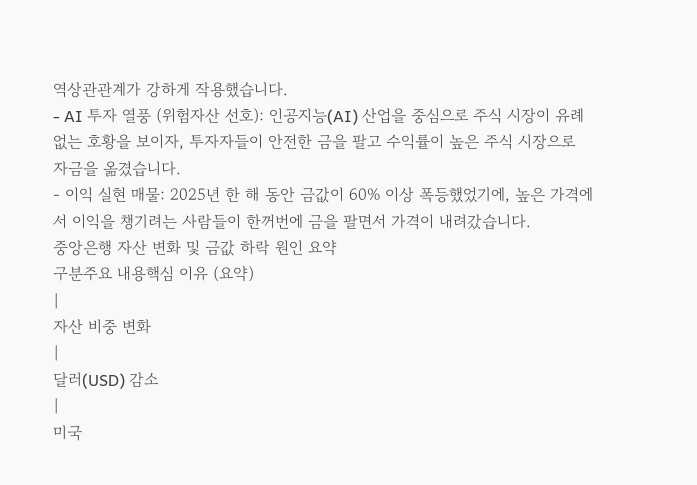역상관관계가 강하게 작용했습니다.
- AI 투자 열풍 (위험자산 선호): 인공지능(AI) 산업을 중심으로 주식 시장이 유례없는 호황을 보이자, 투자자들이 안전한 금을 팔고 수익률이 높은 주식 시장으로 자금을 옮겼습니다.
- 이익 실현 매물: 2025년 한 해 동안 금값이 60% 이상 폭등했었기에, 높은 가격에서 이익을 챙기려는 사람들이 한꺼번에 금을 팔면서 가격이 내려갔습니다.
중앙은행 자산 변화 및 금값 하락 원인 요약
구분주요 내용핵심 이유 (요약)
|
자산 비중 변화
|
달러(USD) 감소
|
미국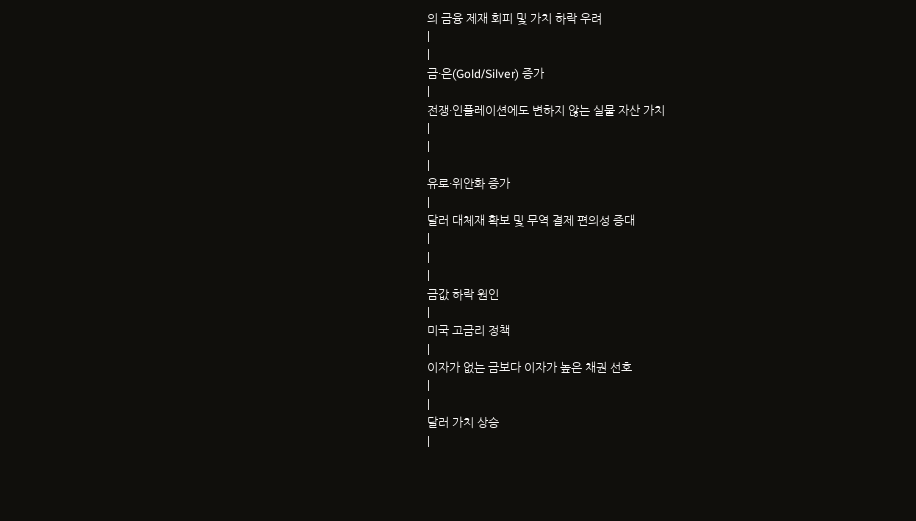의 금융 제재 회피 및 가치 하락 우려
|
|
금·은(Gold/Silver) 증가
|
전쟁·인플레이션에도 변하지 않는 실물 자산 가치
|
|
|
유로·위안화 증가
|
달러 대체재 확보 및 무역 결제 편의성 증대
|
|
|
금값 하락 원인
|
미국 고금리 정책
|
이자가 없는 금보다 이자가 높은 채권 선호
|
|
달러 가치 상승
|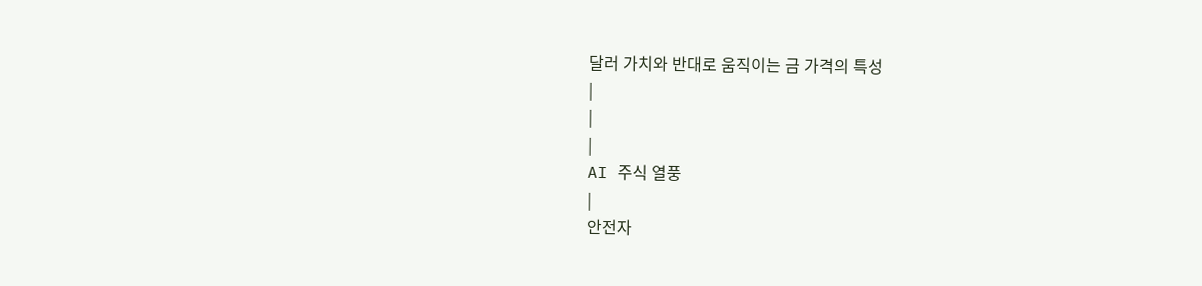달러 가치와 반대로 움직이는 금 가격의 특성
|
|
|
AI 주식 열풍
|
안전자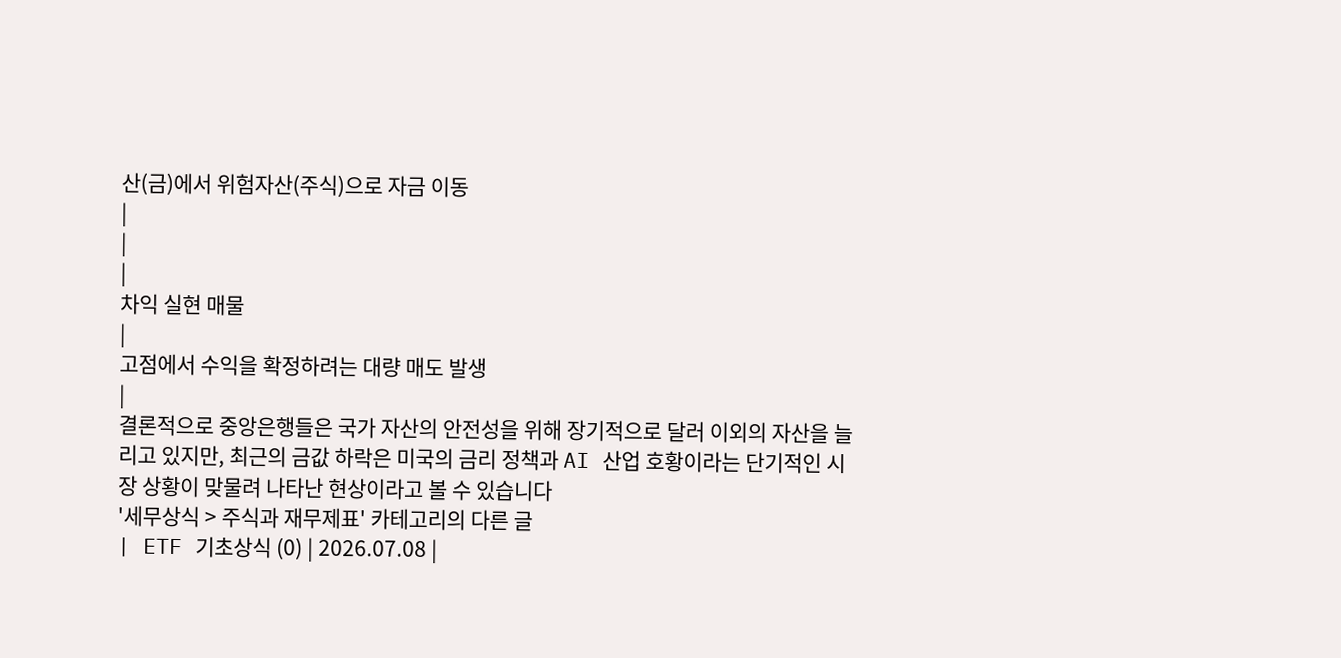산(금)에서 위험자산(주식)으로 자금 이동
|
|
|
차익 실현 매물
|
고점에서 수익을 확정하려는 대량 매도 발생
|
결론적으로 중앙은행들은 국가 자산의 안전성을 위해 장기적으로 달러 이외의 자산을 늘리고 있지만, 최근의 금값 하락은 미국의 금리 정책과 AI 산업 호황이라는 단기적인 시장 상황이 맞물려 나타난 현상이라고 볼 수 있습니다
'세무상식 > 주식과 재무제표' 카테고리의 다른 글
| ETF 기초상식 (0) | 2026.07.08 |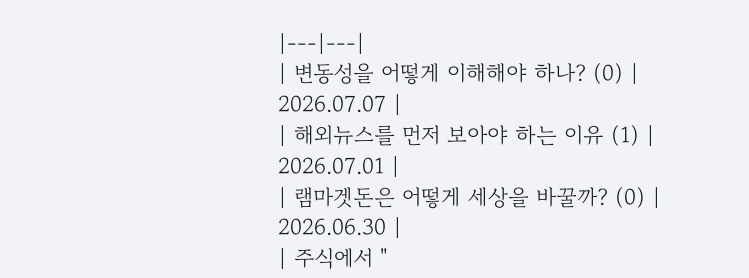|---|---|
| 변동성을 어떻게 이해해야 하나? (0) | 2026.07.07 |
| 해외뉴스를 먼저 보아야 하는 이유 (1) | 2026.07.01 |
| 램마겟돈은 어떻게 세상을 바꿀까? (0) | 2026.06.30 |
| 주식에서 "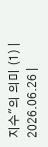지수"의 의미 (1) | 2026.06.26 |